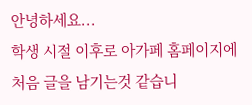안녕하세요...
학생 시절 이후로 아가페 홈페이지에 처음 글을 남기는것 같습니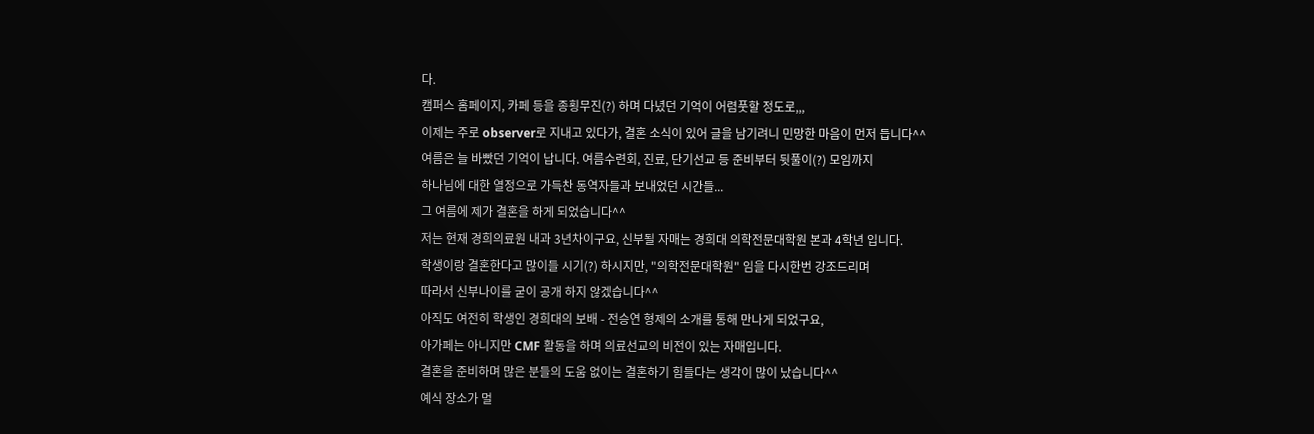다.
캠퍼스 홈페이지, 카페 등을 종횡무진(?) 하며 다녔던 기억이 어렴풋할 정도로,,,
이제는 주로 observer로 지내고 있다가, 결혼 소식이 있어 글을 남기려니 민망한 마음이 먼저 듭니다^^
여름은 늘 바빴던 기억이 납니다. 여름수련회, 진료, 단기선교 등 준비부터 뒷풀이(?) 모임까지
하나님에 대한 열정으로 가득찬 동역자들과 보내었던 시간들...
그 여름에 제가 결혼을 하게 되었습니다^^
저는 현재 경희의료원 내과 3년차이구요, 신부될 자매는 경희대 의학전문대학원 본과 4학년 입니다.
학생이랑 결혼한다고 많이들 시기(?) 하시지만, "의학전문대학원" 임을 다시한번 강조드리며
따라서 신부나이를 굳이 공개 하지 않겠습니다^^
아직도 여전히 학생인 경희대의 보배 - 전승연 형제의 소개를 통해 만나게 되었구요,
아가페는 아니지만 CMF 활동을 하며 의료선교의 비전이 있는 자매입니다.
결혼을 준비하며 많은 분들의 도움 없이는 결혼하기 힘들다는 생각이 많이 났습니다^^
예식 장소가 멀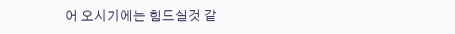어 오시기에는 힘드실것 같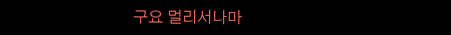구요 멀리서나마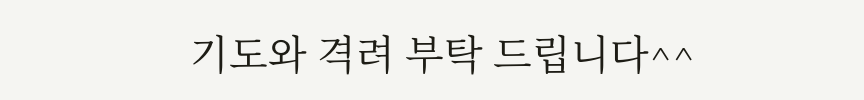기도와 격려 부탁 드립니다^^